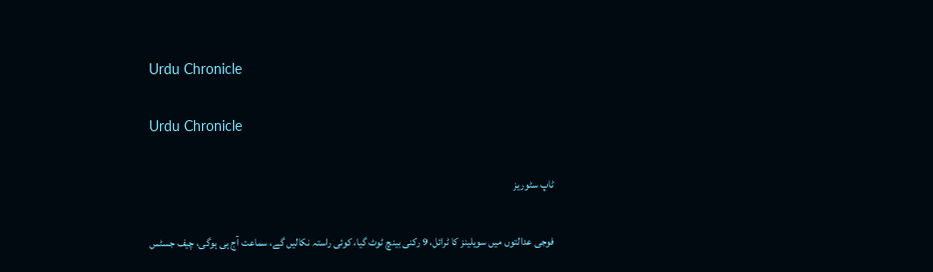Urdu Chronicle

Urdu Chronicle

ٹاپ سٹوریز

فوجی عدالتوں میں سویلینز کا ٹرائل، 9 رکنی بینچ ٹوٹ گیا، کوئی راستہ نکالیں گے، سماعت آج ہی ہوگی، چیف جسٹس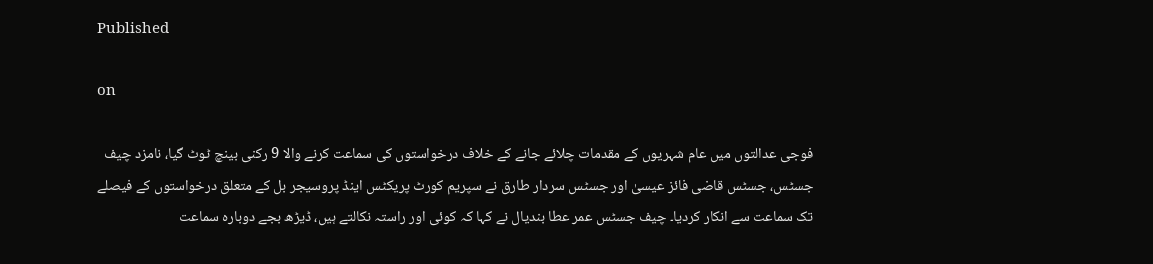Published

on

فوجی عدالتوں میں عام شہریوں کے مقدمات چلائے جانے کے خلاف درخواستوں کی سماعت کرنے والا 9 رکنی بینچ ٹوٹ گیا، نامزد چیف جسٹس، جسٹس قاضی فائز عیسیٰ اور جسٹس سردار طارق نے سپریم کورٹ پریکٹس اینڈ پروسیجر بل کے متعلق درخواستوں کے فیصلے تک سماعت سے انکار کردیا۔ چیف جسٹس عمر عطا بندیال نے کہا کہ کوئی اور راستہ نکالتے ہیں، ڈیڑھ بجے دوبارہ سماعت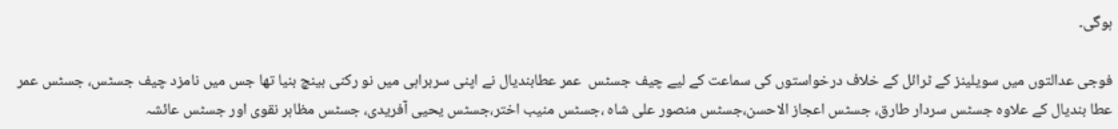ہوگی۔

فوجی عدالتوں میں سویلینز کے ٹرائل کے خلاف درخواستوں کی سماعت کے لیے چیف جسٹس  عمر عطابندیال نے اپنی سربراہی میں نو رکنی بینچ بنیا تھا جس میں نامزد چیف جسٹس، جسٹس عمر عطا بندیال کے علاوہ جسٹس سردار طارق، جسٹس اعجاز الاحسن،جسٹس منصور علی شاہ ،جسٹس منیب اختر،جسٹس یحیی آفریدی، جسٹس مظاہر نقوی اور جسٹس عائشہ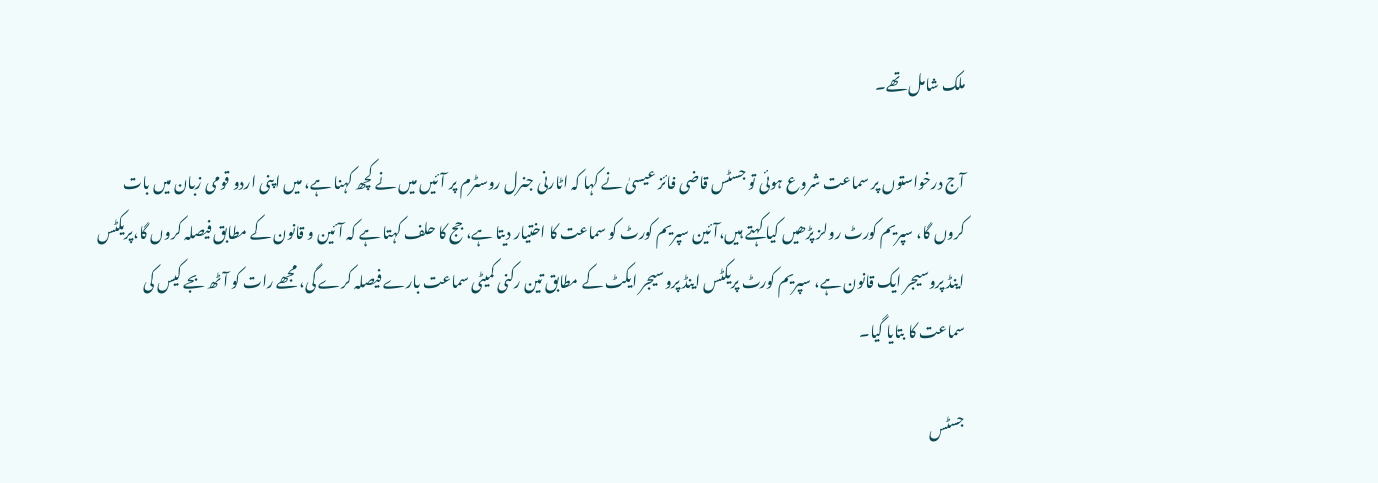ملک شامل تھے۔

آج درخواستوں پر سماعت شروع ہوئی تو جسٹس قاضی فائز عیسیٰ نے کہا کہ اٹارنی جنرل روسٹرم پر آئیں میں نے کچھ کہنا ہے، میں اپنی اردو قومی زبان میں بات کروں گا، سپریم کورٹ رولز پڑھیں کیا کہتے ہیں،آئین سپریم کورٹ کو سماعت کا اختیار دیتا ہے، جج کا حلف کہتا ہے کہ آئین و قانون کے مطابق فیصلہ کروں گا،پریکٹس اینڈ پروسیجر ایک قانون ہے، سپریم کورٹ پریکٹس اینڈ پروسیجر ایکٹ کے مطابق تین رکنی کمیٹی سماعت بارے فیصلہ کرے گی، مجھے رات کو آٹھ بجے کیس کی سماعت کا بتایا گیا۔

جسٹس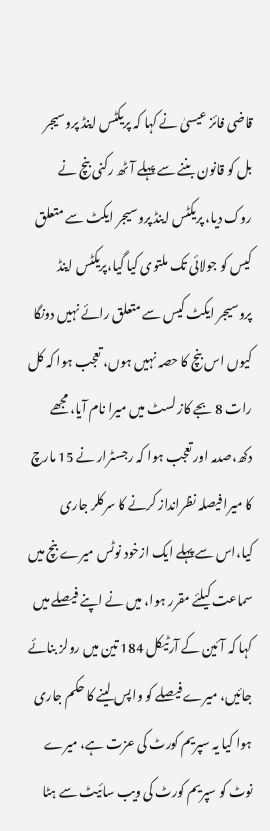قاضی فائز عیسیٰ نے کہا کہ پریکٹس اینڈ پروسیجر بل کو قانون بننے سے پہلے آٹھ رکنی بنچ نے روک دیا، پریکٹس اینڈ پروسیجر ایکٹ سے متعلق کیس کو جولائی تک ملتوی کیا گیا،پریکٹس اینڈ پروسیجر ایکٹ کیس سے متعلق رائے نہیں دونگا کیوں اس بنچ کا حصہ نہیں ہوں، تعجب ہوا کہ کل رات 8 بجے کاز لسٹ میں میرا نام آیا، مجھے دکھ،صدمہ اور تعجب ہوا کہ رجسٹرار نے 15 مارچ کا میرا فیصلہ نظرانداز کرنے کا سرکلر جاری کیا،اس سے پہلے ایک ازخود نوٹس میرے بنچ میں سماعت کیلئے مقرر ہوا، میں نے اپنے فیصلے میں کہا کہ آئین کے آرٹیکل 184 تین میں رولز بنائے جائیں، میرے فیصلے کو واپس لینے کا حکم جاری ہوا کیا یہ سپریم کورٹ کی عزت ہے، میرے نوٹ کو سپریم کورٹ کی ویب سائیٹ سے ہٹا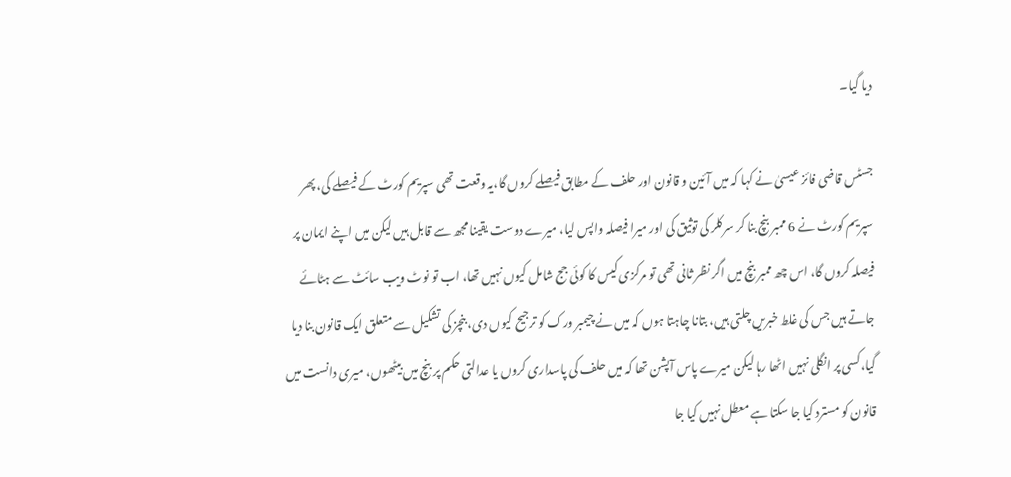دیا گیا۔

جسٹس قاضی فائز عیسیٰ نے کہا کہ میں آئین و قانون اور حلف کے مطابق فیصلے کروں گا،یہ وقعت تھی سپریم کورٹ کے فیصلے کی، پھر سپریم کورٹ نے 6 ممبر بنچ بنا کر سرکلر کی توثیق کی اور میرا فیصلہ واپس لیا، میرے دوست یقینا مجھ سے قابل ہیں لیکن میں اپنے ایمان پر فیصلہ کروں گا، اس چھ ممبر بنچ میں اگر نظر ثانی تھی تو مرکزی کیس کا کوئی جج شامل کیوں نہیں تھا، اب تو نوٹ ویب سائٹ سے ہٹائے جاتے ہیں جس کی غلط خبریں چلتی ہیں، بتانا چاہتا ہوں کہ میں نے چیمبر ورک کو ترجیح کیوں دی، بنچز کی تشکیل سے متعلق ایک قانون بنا دیا گیا،کسی پر انگلی نہیں اٹھا رہا لیکن میرے پاس آپشن تھا کہ میں حلف کی پاسداری کروں یا عدالتی حکم پر بنچ میں بیٹھوں، میری دانست میں قانون کو مسترد کیا جا سکتا ہے معطل نہیں کیا جا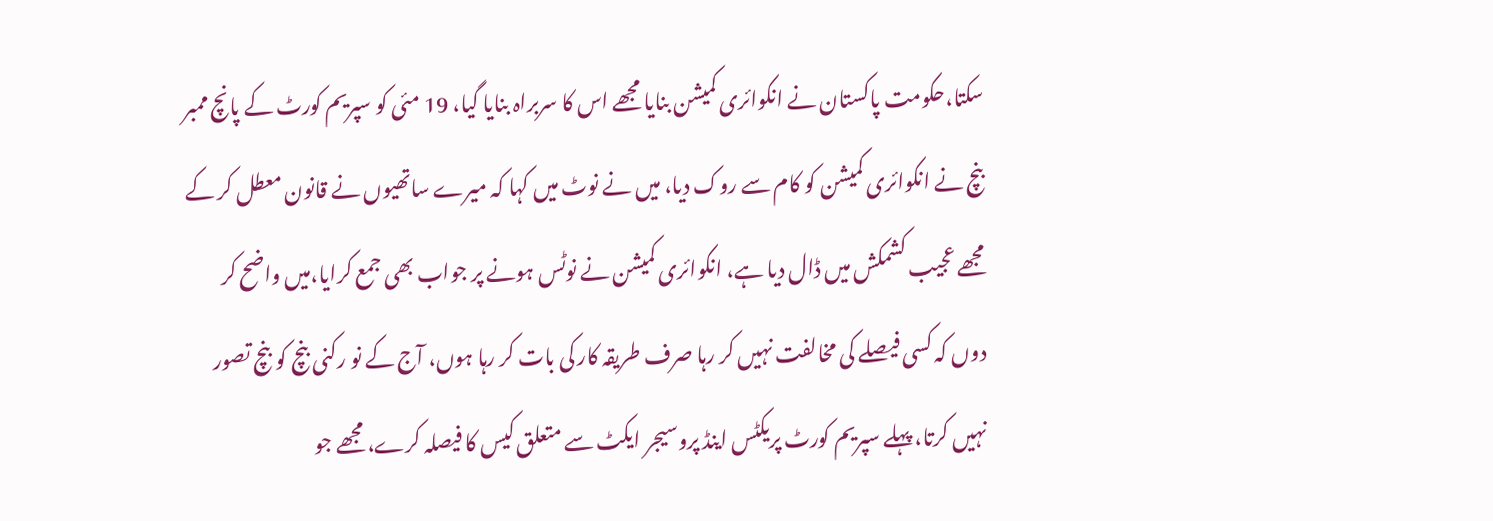سکتا،حکومت پاکستان نے انکوائری کمیشن بنایا مجھے اس کا سربراہ بنایا گیا، 19 مئی کو سپریم کورٹ کے پانچ ممبر بنچ نے انکوائری کمیشن کو کام سے روک دیا، میں نے نوٹ میں کہا کہ میرے ساتھیوں نے قانون معطل کر کے مجھے عجیب کشمکش میں ڈال دیا ہے، انکوائری کمیشن نے نوٹس ہونے پر جواب بھی جمع کرایا،میں واضح کر دوں کہ کسی فیصلے کی مخالفت نہیں کر رہا صرف طریقہ کار کی بات کر رہا ہوں، آج کے نو رکنی بنچ کو بنچ تصور نہیں کرتا، پہلے سپریم کورٹ پریکٹس اینڈ پروسیجر ایکٹ سے متعلق کیس کا فیصلہ کرے، مجھے جو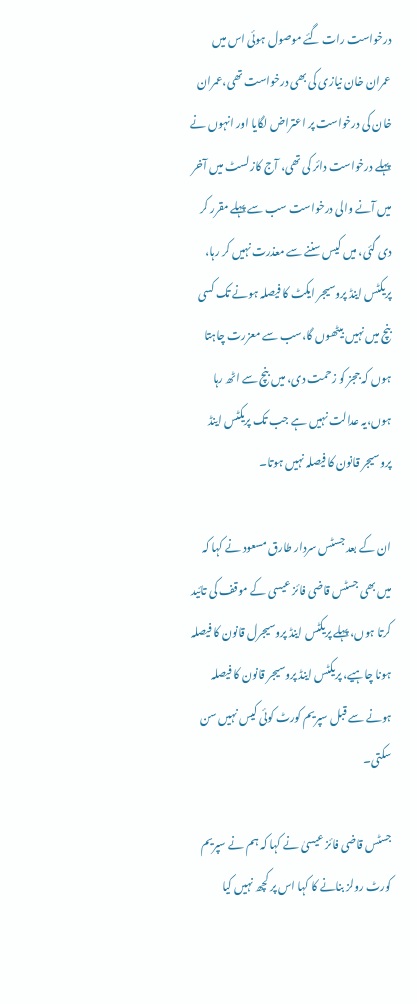درخواست رات گئے موصول ہوئی اس میں عمران خان نیازی کی بھی درخواست تھی،عمران خان کی درخواست پر اعتراض لگایا اور انہوں نے پہلے درخواست دائر کی تھی، آج کاز لسٹ میں آخر میں آنے والی درخواست سب سے پہلے مقرر کر دی گئی، میں کیس سننے سے معذرت نہیں کر رہا، پریکٹس اینڈ پروسیجر ایکٹ کا فیصلہ ہونے تک کسی بنچ میں نہیں بیٹھوں گا،سب سے معزرت چاہتا ہوں کہ ججز کو زحمت دی، میں بنچ سے اٹھ رہا ہوں،یہ عدالت نہیں ہے جب تک پریکٹس اینڈ پروسیجر قانون کا فیصلہ نہیں ہوتا۔

ان کے بعد جسٹس سردار طارق مسعود نے کہا کہ میں بھی جسٹس قاضی فائز عیسی کے موقف کی تائید کرتا ہوں، پہلے پریکٹس اینڈ پروسیجرل قانون کا فیصلہ ہونا چاہیے، پریکٹس اینڈ پروسیجر قانون کا فیصلہ ہونے سے قبل سپریم کورٹ کوئی کیس نہیں سن سکتی۔

جسٹس قاضی فائز عیسیٰ نے کہا کہ ہم نے سپریم کورٹ رولز بنانے کا کہا اس پر کچھ نہیں کیا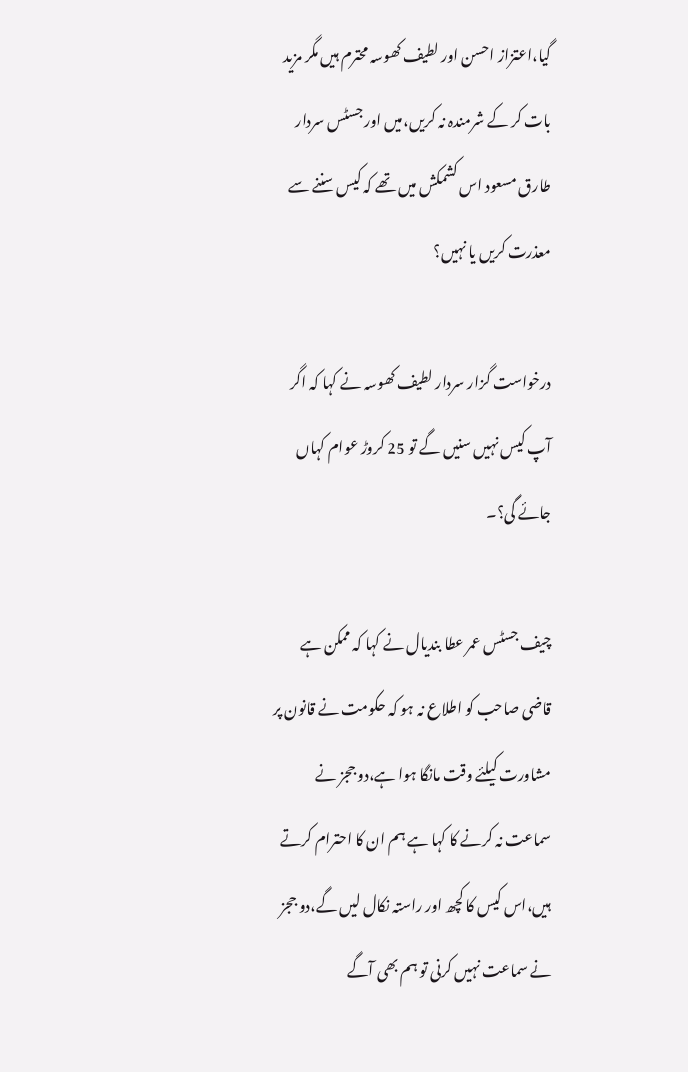گیا،اعتزاز احسن اور لطیف کھوسہ محترم ہیں مگر مزید بات کر کے شرمندہ نہ کریں،میں اور جسٹس سردار طارق مسعود اس کشمکش میں تھے کہ کیس سننے سے معذرت کریں یا نہیں؟

درخواست گزار سردار لطیف کھوسہ نے کہا کہ اگر آپ کیس نہیں سنیں گے تو 25 کروڑ عوام کہاں جائے گی؟۔

چیف جسٹس عمر عطا بندیال نے کہا کہ ممکن ہے قاضی صاحب کو اطلاع نہ ہو کہ حکومت نے قانون پر مشاورت کیلئے وقت مانگا ہوا ہے،دو ججز نے سماعت نہ کرنے کا کہا ہے ہم ان کا احترام کرتے ہیں،اس کیس کا کچھ اور راستہ نکال لیں گے،دو ججز نے سماعت نہیں کرنی تو ہم بھی آگے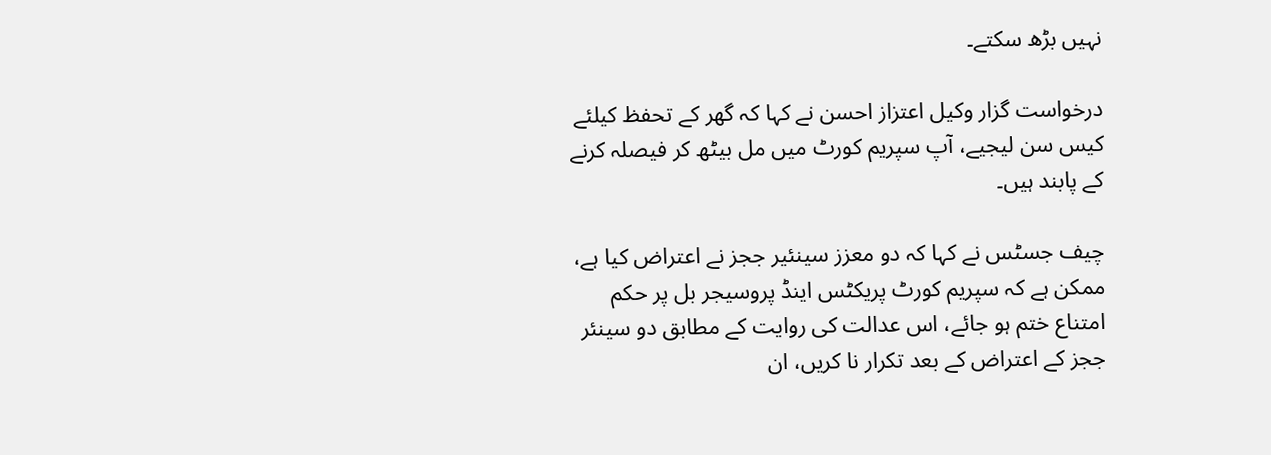نہیں بڑھ سکتے۔

درخواست گزار وکیل اعتزاز احسن نے کہا کہ گھر کے تحفظ کیلئے کیس سن لیجیے، آپ سپریم کورٹ میں مل بیٹھ کر فیصلہ کرنے کے پابند ہیں۔

چیف جسٹس نے کہا کہ دو معزز سینئیر ججز نے اعتراض کیا ہے، ممکن ہے کہ سپریم کورٹ پریکٹس اینڈ پروسیجر بل پر حکم امتناع ختم ہو جائے، اس عدالت کی روایت کے مطابق دو سینئر ججز کے اعتراض کے بعد تکرار نا کریں، ان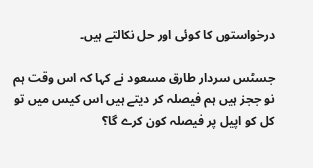درخواستوں کا کوئی اور حل نکالتے ہیں۔

جسٹس سردار طارق مسعود نے کہا کہ اس وقت ہم نو ججز ہیں ہم فیصلہ کر دیتے ہیں اس کیس میں تو کل کو اپیل پر فیصلہ کون کرے گا؟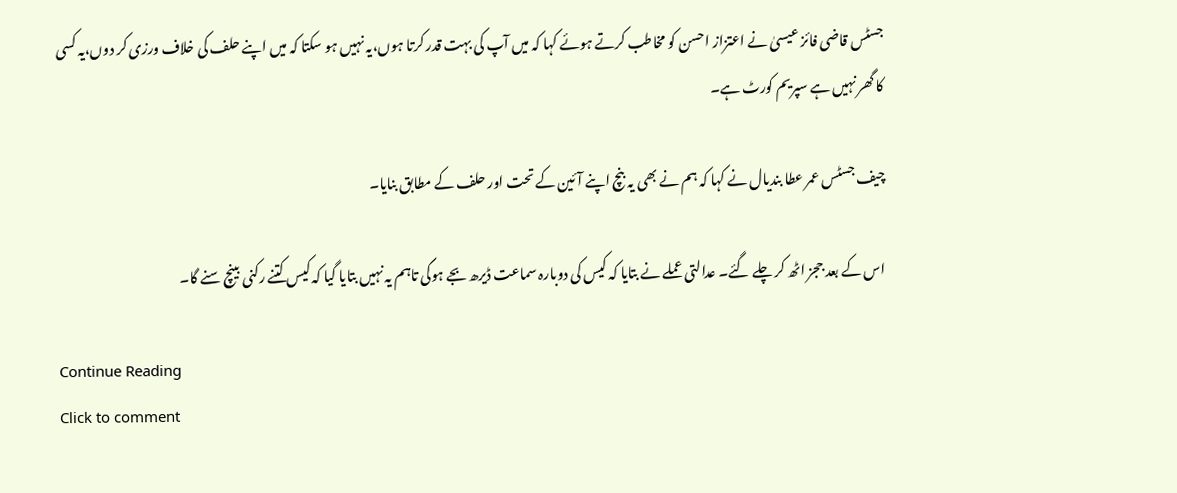جسٹس قاضی فائز عیسیٰ نے اعتزاز احسن کو مخاطب کرتے ہوئے کہا کہ میں آپ کی بہت قدر کرتا ہوں،یہ نہیں ہو سکتا کہ میں اپنے حلف کی خلاف ورزی کر دوں،یہ کسی کا گھر نہیں ہے سپریم کورٹ ہے۔

چیف جسٹس عمر عطا بندیال نے کہا کہ ہم نے بھی یہ بنچ اپنے آئین کے تحت اور حلف کے مطابق بنایا۔

اس کے بعد ججز اٹھ کر چلے گئے۔ عدالتی عملے نے بتایا کہ کیس کی دوبارہ سماعت ڈیرھ بجے ہوگی تاہم یہ نہیں بتایا گیا کہ کیس کتنے رکنی بینچ سنے گا۔

Continue Reading
Click to comment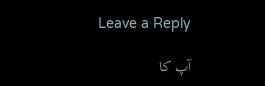Leave a Reply

آپ کا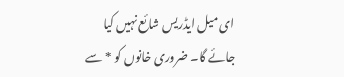ای میل ایڈریس شائع نہیں کیا جائے گا۔ ضروری خانوں کو * سے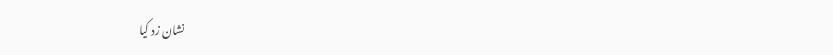نشان زد کیا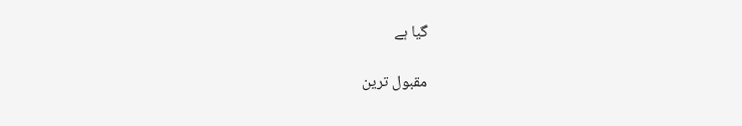گیا ہے

مقبول ترین